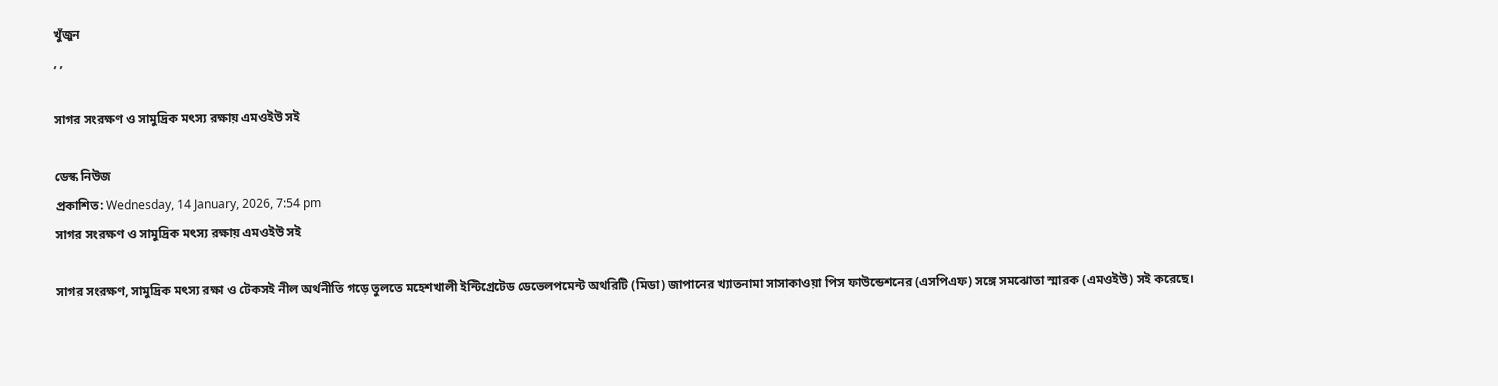খুঁজুন
, ,

সাগর সংরক্ষণ ও সামুদ্রিক মৎস্য রক্ষায় এমওইউ সই

ডেস্ক নিউজ
প্রকাশিত: Wednesday, 14 January, 2026, 7:54 pm
সাগর সংরক্ষণ ও সামুদ্রিক মৎস্য রক্ষায় এমওইউ সই

সাগর সংরক্ষণ, সামুদ্রিক মৎস্য রক্ষা ও টেকসই নীল অর্থনীতি গড়ে তুলতে মহেশখালী ইন্টিগ্রেটেড ডেভেলপমেন্ট অথরিটি (মিডা) জাপানের খ্যাতনামা সাসাকাওয়া পিস ফাউন্ডেশনের (এসপিএফ) সঙ্গে সমঝোতা স্মারক (এমওইউ) সই করেছে।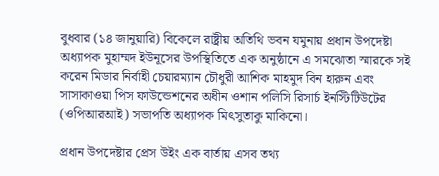বুধবার (১৪ জানুয়ারি) বিকেলে রাষ্ট্রীয় অতিথি ভবন যমুনায় প্রধান উপদেষ্টা অধ্যাপক মুহাম্মদ ইউনূসের উপস্থিতিতে এক অনুষ্ঠানে এ সমঝোতা স্মারকে সই করেন মিডার নির্বাহী চেয়ারম্যান চৌধুরী আশিক মাহমুদ বিন হারুন এবং সাসাকাওয়া পিস ফাউন্ডেশনের অধীন ওশান পলিসি রিসার্চ ইনস্টিটিউটের (ওপিআরআই) সভাপতি অধ্যাপক মিৎসুতাকু মাকিনো।

প্রধান উপদেষ্টার প্রেস উইং এক বার্তায় এসব তথ্য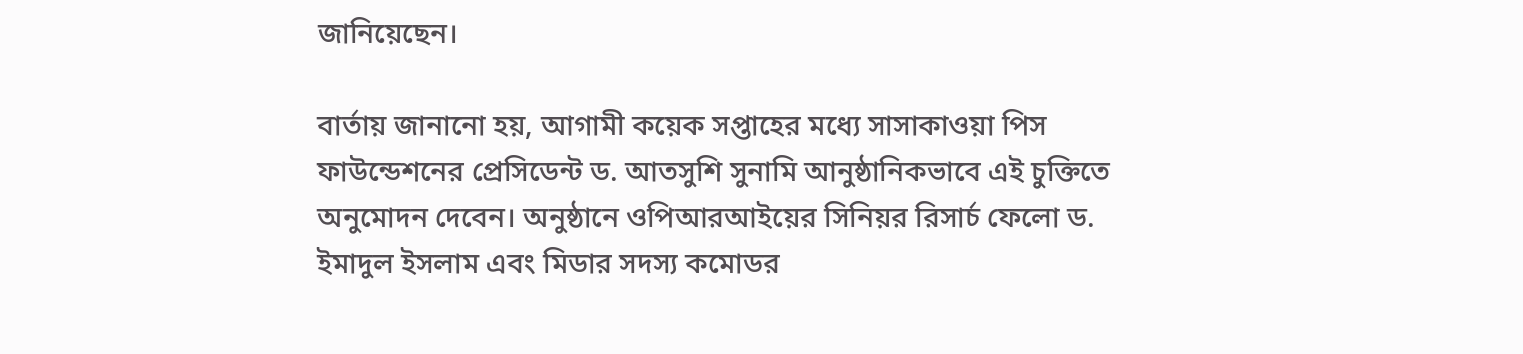জানিয়েছেন।

বার্তায় জানানো হয়, আগামী কয়েক সপ্তাহের মধ্যে সাসাকাওয়া পিস ফাউন্ডেশনের প্রেসিডেন্ট ড. আতসুশি সুনামি আনুষ্ঠানিকভাবে এই চুক্তিতে অনুমোদন দেবেন। অনুষ্ঠানে ওপিআরআইয়ের সিনিয়র রিসার্চ ফেলো ড. ইমাদুল ইসলাম এবং মিডার সদস্য কমোডর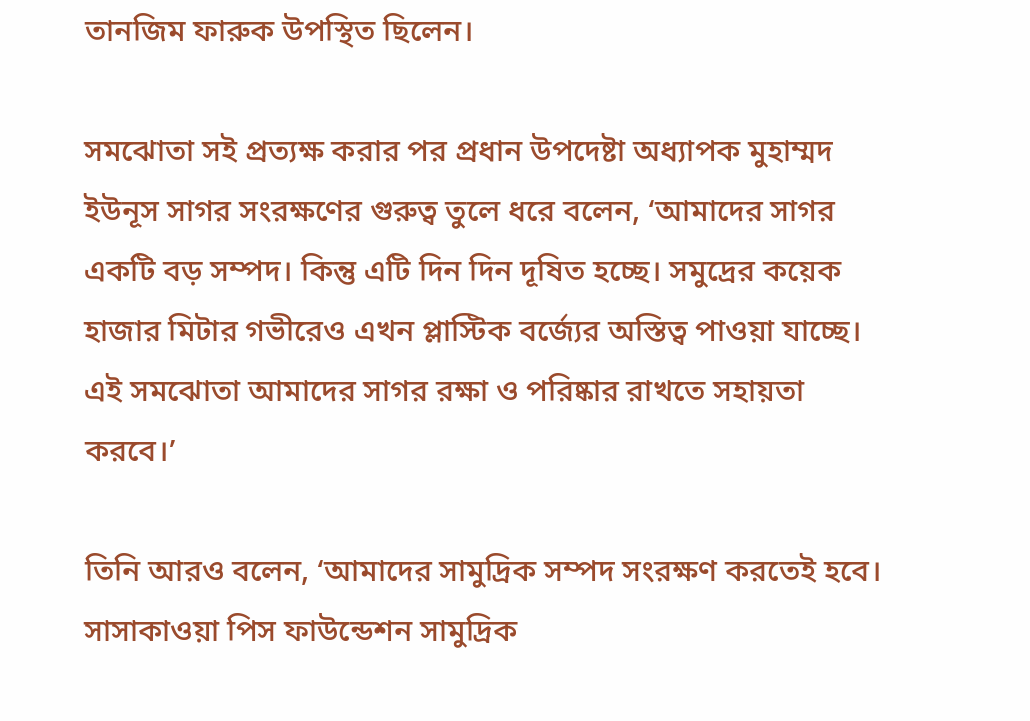তানজিম ফারুক উপস্থিত ছিলেন।

সমঝোতা সই প্রত্যক্ষ করার পর প্রধান উপদেষ্টা অধ্যাপক মুহাম্মদ ইউনূস সাগর সংরক্ষণের গুরুত্ব তুলে ধরে বলেন, ‘আমাদের সাগর একটি বড় সম্পদ। কিন্তু এটি দিন দিন দূষিত হচ্ছে। সমুদ্রের কয়েক হাজার মিটার গভীরেও এখন প্লাস্টিক বর্জ্যের অস্তিত্ব পাওয়া যাচ্ছে। এই সমঝোতা আমাদের সাগর রক্ষা ও পরিষ্কার রাখতে সহায়তা করবে।’

তিনি আরও বলেন, ‘আমাদের সামুদ্রিক সম্পদ সংরক্ষণ করতেই হবে। সাসাকাওয়া পিস ফাউন্ডেশন সামুদ্রিক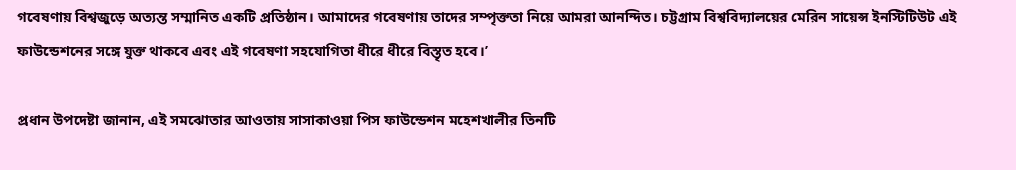গবেষণায় বিশ্বজুড়ে অত্যন্ত সম্মানিত একটি প্রতিষ্ঠান। আমাদের গবেষণায় তাদের সম্পৃক্ততা নিয়ে আমরা আনন্দিত। চট্টগ্রাম বিশ্ববিদ্যালয়ের মেরিন সায়েন্স ইনস্টিটিউট এই ফাউন্ডেশনের সঙ্গে যুক্ত থাকবে এবং এই গবেষণা সহযোগিতা ধীরে ধীরে বিস্তৃত হবে।’

প্রধান উপদেষ্টা জানান, এই সমঝোতার আওতায় সাসাকাওয়া পিস ফাউন্ডেশন মহেশখালীর তিনটি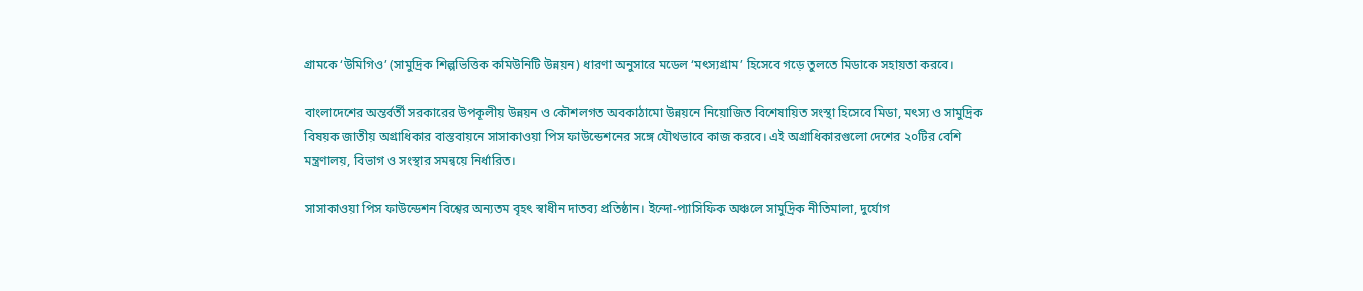গ্রামকে ‘উমিগিও’ (সামুদ্রিক শিল্পভিত্তিক কমিউনিটি উন্নয়ন) ধারণা অনুসারে মডেল ‘মৎস্যগ্রাম’ হিসেবে গড়ে তুলতে মিডাকে সহায়তা করবে।

বাংলাদেশের অন্তর্বর্তী সরকারের উপকূলীয় উন্নয়ন ও কৌশলগত অবকাঠামো উন্নয়নে নিয়োজিত বিশেষায়িত সংস্থা হিসেবে মিডা, মৎস্য ও সামুদ্রিক বিষয়ক জাতীয় অগ্রাধিকার বাস্তবায়নে সাসাকাওয়া পিস ফাউন্ডেশনের সঙ্গে যৌথভাবে কাজ করবে। এই অগ্রাধিকারগুলো দেশের ২০টির বেশি মন্ত্রণালয়, বিভাগ ও সংস্থার সমন্বয়ে নির্ধারিত।

সাসাকাওয়া পিস ফাউন্ডেশন বিশ্বের অন্যতম বৃহৎ স্বাধীন দাতব্য প্রতিষ্ঠান। ইন্দো-প্যাসিফিক অঞ্চলে সামুদ্রিক নীতিমালা, দুর্যোগ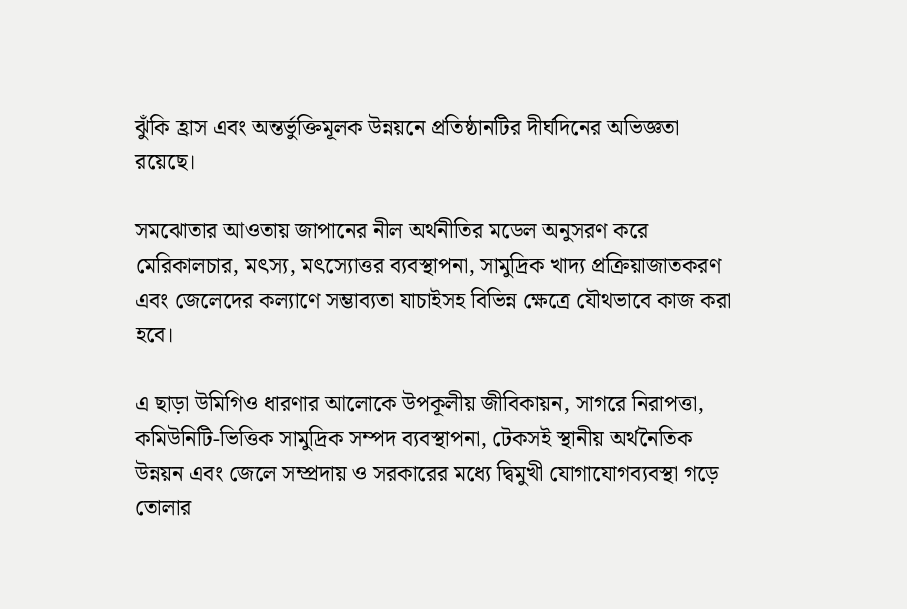ঝুঁকি হ্রাস এবং অন্তর্ভুক্তিমূলক উন্নয়নে প্রতিষ্ঠানটির দীর্ঘদিনের অভিজ্ঞতা রয়েছে।

সমঝোতার আওতায় জাপানের নীল অর্থনীতির মডেল অনুসরণ করে মেরিকালচার, মৎস্য, মৎস্যোত্তর ব্যবস্থাপনা, সামুদ্রিক খাদ্য প্রক্রিয়াজাতকরণ এবং জেলেদের কল্যাণে সম্ভাব্যতা যাচাইসহ বিভিন্ন ক্ষেত্রে যৌথভাবে কাজ করা হবে।

এ ছাড়া উমিগিও ধারণার আলোকে উপকূলীয় জীবিকায়ন, সাগরে নিরাপত্তা, কমিউনিটি-ভিত্তিক সামুদ্রিক সম্পদ ব্যবস্থাপনা, টেকসই স্থানীয় অর্থনৈতিক উন্নয়ন এবং জেলে সম্প্রদায় ও সরকারের মধ্যে দ্বিমুখী যোগাযোগব্যবস্থা গড়ে তোলার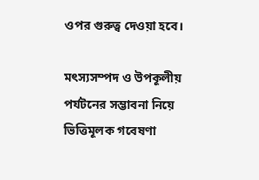ওপর গুরুত্ব দেওয়া হবে।

মৎস্যসম্পদ ও উপকূলীয় পর্যটনের সম্ভাবনা নিয়ে ভিত্তিমূলক গবেষণা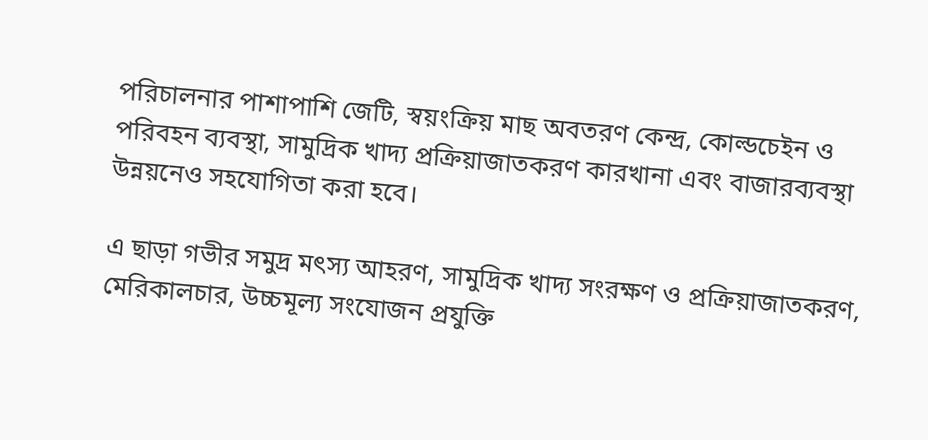পরিচালনার পাশাপাশি জেটি, স্বয়ংক্রিয় মাছ অবতরণ কেন্দ্র, কোল্ডচেইন ও পরিবহন ব্যবস্থা, সামুদ্রিক খাদ্য প্রক্রিয়াজাতকরণ কারখানা এবং বাজারব্যবস্থা উন্নয়নেও সহযোগিতা করা হবে।

এ ছাড়া গভীর সমুদ্র মৎস্য আহরণ, সামুদ্রিক খাদ্য সংরক্ষণ ও প্রক্রিয়াজাতকরণ, মেরিকালচার, উচ্চমূল্য সংযোজন প্রযুক্তি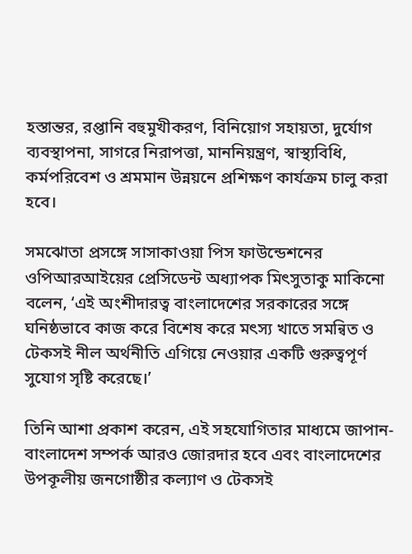হস্তান্তর, রপ্তানি বহুমুখীকরণ, বিনিয়োগ সহায়তা, দুর্যোগ ব্যবস্থাপনা, সাগরে নিরাপত্তা, মাননিয়ন্ত্রণ, স্বাস্থ্যবিধি, কর্মপরিবেশ ও শ্রমমান উন্নয়নে প্রশিক্ষণ কার্যক্রম চালু করা হবে।

সমঝোতা প্রসঙ্গে সাসাকাওয়া পিস ফাউন্ডেশনের ওপিআরআইয়ের প্রেসিডেন্ট অধ্যাপক মিৎসুতাকু মাকিনো বলেন, ‘এই অংশীদারত্ব বাংলাদেশের সরকারের সঙ্গে ঘনিষ্ঠভাবে কাজ করে বিশেষ করে মৎস্য খাতে সমন্বিত ও টেকসই নীল অর্থনীতি এগিয়ে নেওয়ার একটি গুরুত্বপূর্ণ সুযোগ সৃষ্টি করেছে।’

তিনি আশা প্রকাশ করেন, এই সহযোগিতার মাধ্যমে জাপান-বাংলাদেশ সম্পর্ক আরও জোরদার হবে এবং বাংলাদেশের উপকূলীয় জনগোষ্ঠীর কল্যাণ ও টেকসই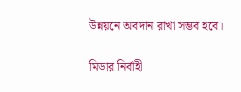উন্নয়নে অবদান রাখা সম্ভব হবে।

মিডার নির্বাহী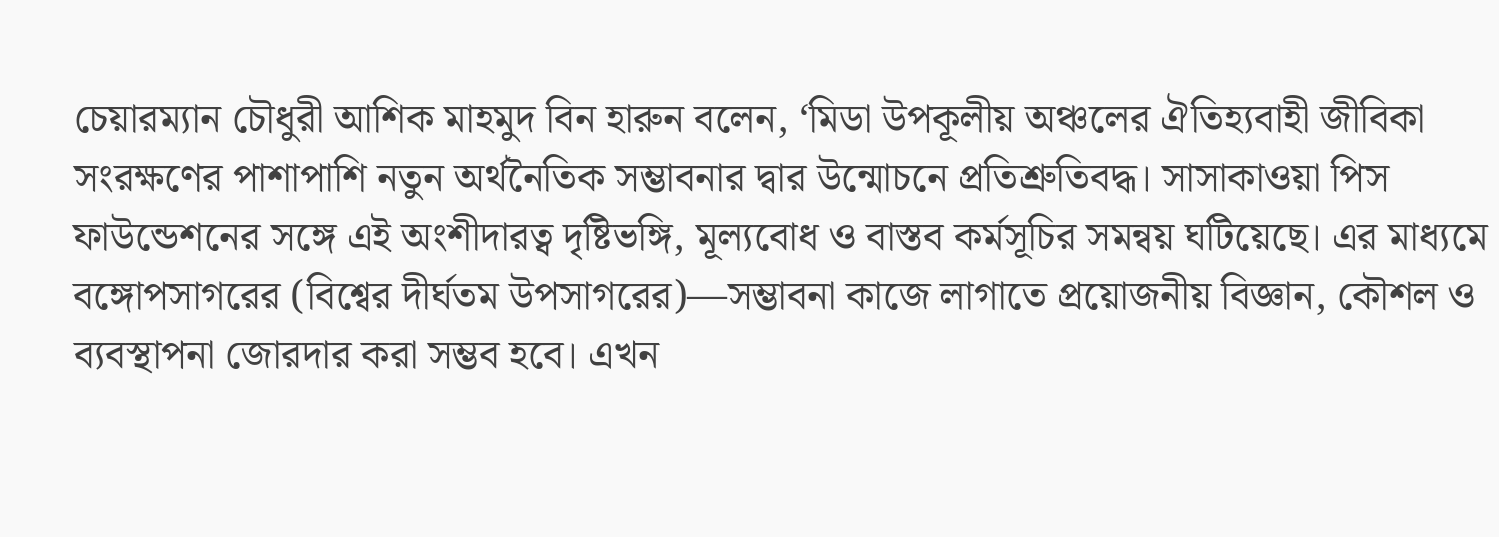চেয়ারম্যান চৌধুরী আশিক মাহমুদ বিন হারুন বলেন, ‘মিডা উপকূলীয় অঞ্চলের ঐতিহ্যবাহী জীবিকা সংরক্ষণের পাশাপাশি নতুন অর্থনৈতিক সম্ভাবনার দ্বার উন্মোচনে প্রতিশ্রুতিবদ্ধ। সাসাকাওয়া পিস ফাউন্ডেশনের সঙ্গে এই অংশীদারত্ব দৃষ্টিভঙ্গি, মূল্যবোধ ও বাস্তব কর্মসূচির সমন্বয় ঘটিয়েছে। এর মাধ্যমে বঙ্গোপসাগরের (বিশ্বের দীর্ঘতম উপসাগরের)—সম্ভাবনা কাজে লাগাতে প্রয়োজনীয় বিজ্ঞান, কৌশল ও ব্যবস্থাপনা জোরদার করা সম্ভব হবে। এখন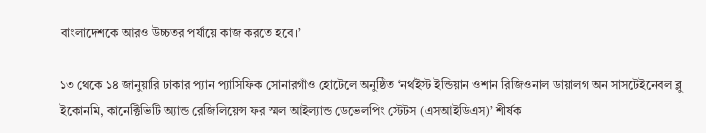বাংলাদেশকে আরও উচ্চতর পর্যায়ে কাজ করতে হবে।’

১৩ থেকে ১৪ জানুয়ারি ঢাকার প্যান প্যাসিফিক সোনারগাঁও হোটেলে অনুষ্ঠিত ‘নর্থইস্ট ইন্ডিয়ান ওশান রিজিওনাল ডায়ালগ অন সাসটেইনেবল ব্লু ইকোনমি, কানেক্টিভিটি অ্যান্ড রেজিলিয়েন্স ফর স্মল আইল্যান্ড ডেভেলপিং স্টেটস (এসআইডিএস)’ শীর্ষক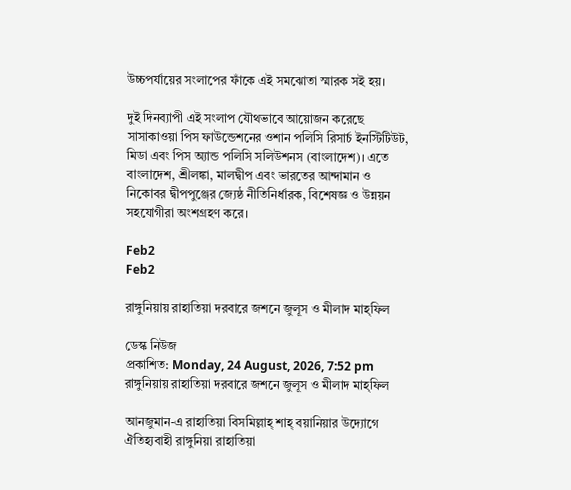উচ্চপর্যায়ের সংলাপের ফাঁকে এই সমঝোতা স্মারক সই হয়।

দুই দিনব্যাপী এই সংলাপ যৌথভাবে আয়োজন করেছে সাসাকাওয়া পিস ফাউন্ডেশনের ওশান পলিসি রিসার্চ ইনস্টিটিউট, মিডা এবং পিস অ্যান্ড পলিসি সলিউশনস (বাংলাদেশ)। এতে বাংলাদেশ, শ্রীলঙ্কা, মালদ্বীপ এবং ভারতের আন্দামান ও নিকোবর দ্বীপপুঞ্জের জ্যেষ্ঠ নীতিনির্ধারক, বিশেষজ্ঞ ও উন্নয়ন সহযোগীরা অংশগ্রহণ করে।

Feb2
Feb2

রাঙ্গুনিয়ায় রাহাতিয়া দরবারে জশনে জুলূস ও মীলাদ মাহ্ফিল

ডেস্ক নিউজ
প্রকাশিত: Monday, 24 August, 2026, 7:52 pm
রাঙ্গুনিয়ায় রাহাতিয়া দরবারে জশনে জুলূস ও মীলাদ মাহ্ফিল

আনজুমান-এ রাহাতিয়া বিসমিল্লাহ্ শাহ্ বয়ানিয়ার উদ্যোগে ঐতিহ্যবাহী রাঙ্গুনিয়া রাহাতিয়া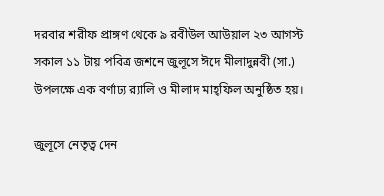দরবার শরীফ প্রাঙ্গণ থেকে ৯ রবীউল আউয়াল ২৩ আগস্ট সকাল ১১ টায় পবিত্র জশনে জুলূসে ঈদে মীলাদুন্নবী (সা.) উপলক্ষে এক বর্ণাঢ্য র‍্যালি ও মীলাদ মাহ্ফিল অনুষ্ঠিত হয়।

জুলূসে নেতৃত্ব দেন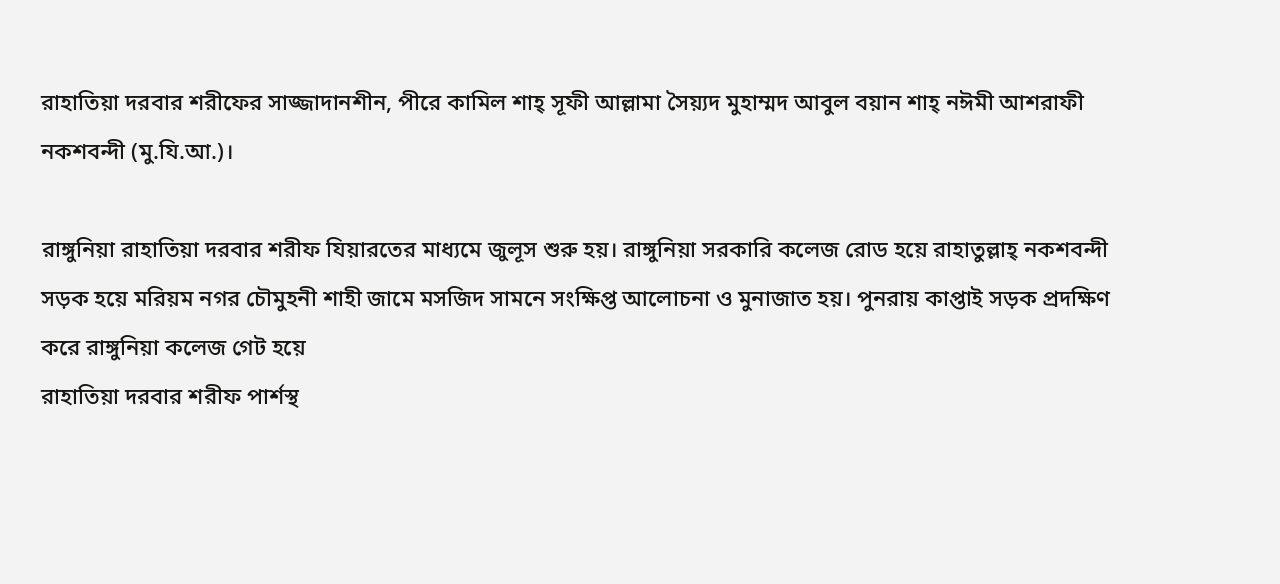রাহাতিয়া দরবার শরীফের সাজ্জাদানশীন, পীরে কামিল শাহ্ সূফী আল্লামা সৈয়্যদ মুহাম্মদ আবুল বয়ান শাহ্ নঈমী আশরাফী নকশবন্দী (মু.যি.আ.)।

রাঙ্গুনিয়া রাহাতিয়া দরবার শরীফ যিয়ারতের মাধ্যমে জুলূস শুরু হয়। রাঙ্গুনিয়া সরকারি কলেজ রোড হয়ে রাহাতুল্লাহ্ নকশবন্দী সড়ক হয়ে মরিয়ম নগর চৌমুহনী শাহী জামে মসজিদ সামনে সংক্ষিপ্ত আলোচনা ও মুনাজাত হয়। পুনরায় কাপ্তাই সড়ক প্রদক্ষিণ করে রাঙ্গুনিয়া কলেজ গেট হয়ে
রাহাতিয়া দরবার শরীফ পার্শস্থ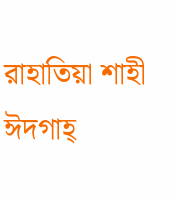রাহাতিয়া শাহী ঈদগাহ্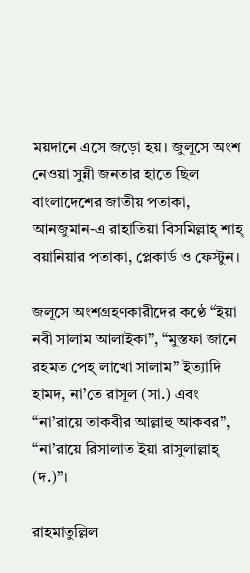ময়দানে এসে জড়ো হয়। জুলূসে অংশ নেওয়া সুন্নী জনতার হাতে ছিল বাংলাদেশের জাতীয় পতাকা, আনজুমান-এ রাহাতিয়া বিসমিল্লাহ্ শাহ্ বয়ানিয়ার পতাকা, প্লেকার্ড ও ফেস্টুন।

জলূসে অংশগ্রহণকারীদের কণ্ঠে “ইয়া নবী সালাম আলাইকা”, “মুস্তফা জানে রহমত পেহ্ লাখো সালাম” ইত্যাদি হামদ, না’তে রাসূল (সা.) এবং “না’রায়ে তাকবীর আল্লাহু আকবর”, “না’রায়ে রিসালাত ইয়া রাসুলাল্লাহ্ (দ.)”।

রাহমাতুল্লিল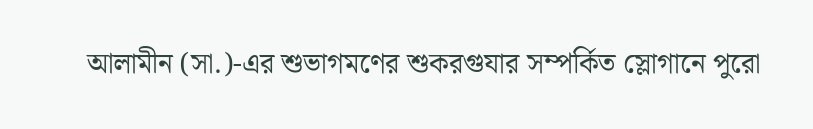আলামীন (সা.)-এর শুভাগমণের শুকরগুযার সম্পর্কিত স্লোগানে পুরো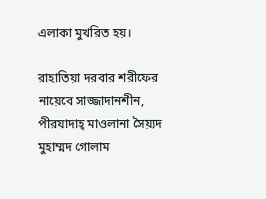এলাকা মুখরিত হয়।

রাহাতিয়া দরবার শরীফের নায়েবে সাজ্জাদানশীন, পীরযাদাহ্ মাওলানা সৈয়্যদ মুহাম্মদ গোলাম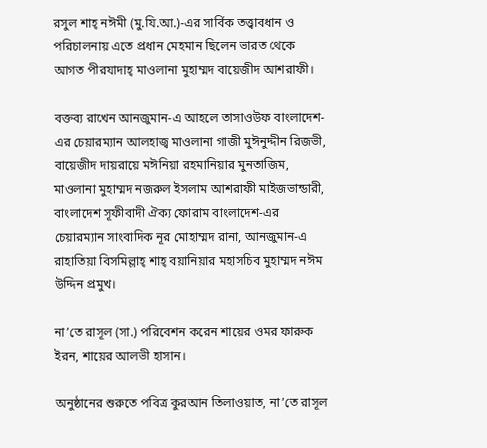রসুল শাহ্ নঈমী (মু.যি.আ.)-এর সার্বিক তত্ত্বাবধান ও পরিচালনায় এতে প্রধান মেহমান ছিলেন ভারত থেকে আগত পীরযাদাহ্ মাওলানা মুহাম্মদ বায়েজীদ আশরাফী।

বক্তব্য রাখেন আনজুমান-এ আহলে তাসাওউফ বাংলাদেশ-এর চেয়ারম্যান আলহাজ্ব মাওলানা গাজী মুঈনুদ্দীন রিজভী, বায়েজীদ দায়রায়ে মঈনিয়া রহমানিয়ার মুনতাজিম, মাওলানা মুহাম্মদ নজরুল ইসলাম আশরাফী মাইজভান্ডারী, বাংলাদেশ সূফীবাদী ঐক্য ফোরাম বাংলাদেশ-এর চেয়ারম্যান সাংবাদিক নূর মোহাম্মদ রানা, আনজুমান-এ রাহাতিয়া বিসমিল্লাহ্ শাহ্ বয়ানিয়ার মহাসচিব মুহাম্মদ নঈম উদ্দিন প্রমুখ।

না’তে রাসূল (সা.) পরিবেশন করেন শায়ের ওমর ফারুক ইরন, শায়ের আলভী হাসান।

অনুষ্ঠানের শুরুতে পবিত্র কুরআন তিলাওয়াত, না’তে রাসূল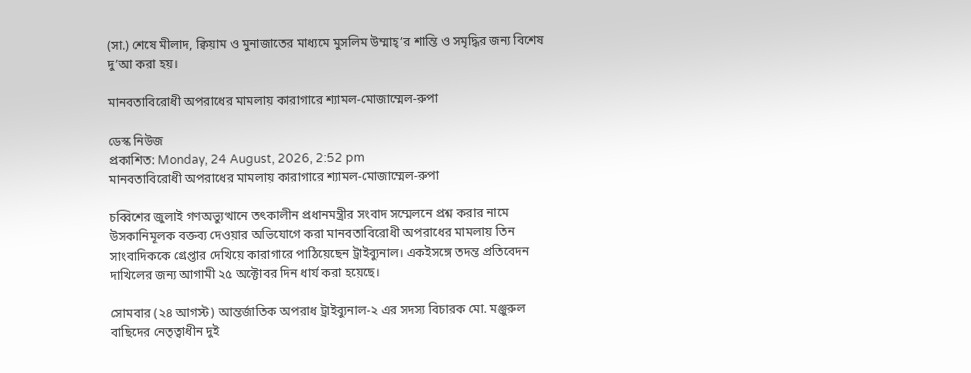(সা.) শেষে মীলাদ, ক্বিয়াম ও মুনাজাতের মাধ্যমে মুসলিম উম্মাহ্’র শান্তি ও সমৃদ্ধির জন্য বিশেষ দু’আ করা হয়।

মানবতাবিরোধী অপরাধের মামলায় কারাগারে শ্যামল-মোজাম্মেল-রুপা

ডেস্ক নিউজ
প্রকাশিত: Monday, 24 August, 2026, 2:52 pm
মানবতাবিরোধী অপরাধের মামলায় কারাগারে শ্যামল-মোজাম্মেল-রুপা

চব্বিশের জুলাই গণঅভ্যুত্থানে তৎকালীন প্রধানমন্ত্রীর সংবাদ সম্মেলনে প্রশ্ন করার নামে উসকানিমূলক বক্তব্য দেওয়ার অভিযোগে করা মানবতাবিরোধী অপরাধের মামলায় তিন সাংবাদিককে গ্রেপ্তার দেখিয়ে কারাগারে পাঠিয়েছেন ট্রাইব্যুনাল। একইসঙ্গে তদন্ত প্রতিবেদন দাখিলের জন্য আগামী ২৫ অক্টোবর দিন ধার্য করা হয়েছে।

সোমবার (২৪ আগস্ট) আন্তর্জাতিক অপরাধ ট্রাইব্যুনাল-২ এর সদস্য বিচারক মো. মঞ্জুরুল বাছিদের নেতৃত্বাধীন দুই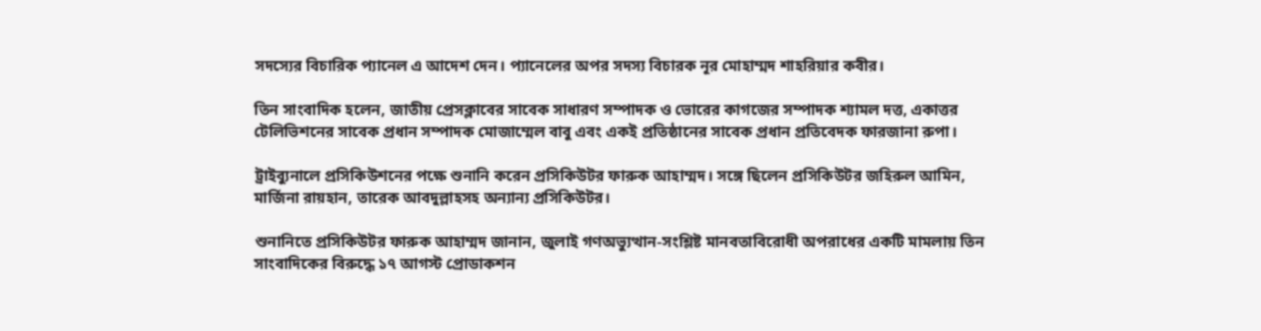সদস্যের বিচারিক প্যানেল এ আদেশ দেন। প্যানেলের অপর সদস্য বিচারক নূর মোহাম্মদ শাহরিয়ার কবীর।

তিন সাংবাদিক হলেন, জাতীয় প্রেসক্লাবের সাবেক সাধারণ সম্পাদক ও ভোরের কাগজের সম্পাদক শ্যামল দত্ত, একাত্তর টেলিভিশনের সাবেক প্রধান সম্পাদক মোজাম্মেল বাবু এবং একই প্রতিষ্ঠানের সাবেক প্রধান প্রতিবেদক ফারজানা রুপা।

ট্রাইব্যুনালে প্রসিকিউশনের পক্ষে শুনানি করেন প্রসিকিউটর ফারুক আহাম্মদ। সঙ্গে ছিলেন প্রসিকিউটর জহিরুল আমিন, মার্জিনা রায়হান, তারেক আবদুল্লাহসহ অন্যান্য প্রসিকিউটর।

শুনানিতে প্রসিকিউটর ফারুক আহাম্মদ জানান, জুলাই গণঅভ্যুত্থান-সংশ্লিষ্ট মানবতাবিরোধী অপরাধের একটি মামলায় তিন সাংবাদিকের বিরুদ্ধে ১৭ আগস্ট প্রোডাকশন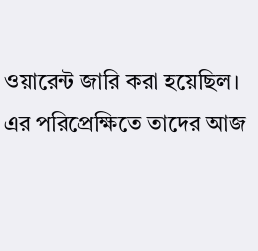ওয়ারেন্ট জারি করা হয়েছিল। এর পরিপ্রেক্ষিতে তাদের আজ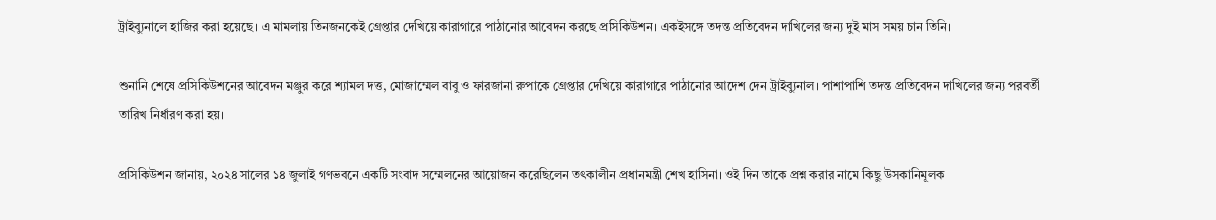ট্রাইব্যুনালে হাজির করা হয়েছে। এ মামলায় তিনজনকেই গ্রেপ্তার দেখিয়ে কারাগারে পাঠানোর আবেদন করছে প্রসিকিউশন। একইসঙ্গে তদন্ত প্রতিবেদন দাখিলের জন্য দুই মাস সময় চান তিনি।

শুনানি শেষে প্রসিকিউশনের আবেদন মঞ্জুর করে শ্যামল দত্ত, মোজাম্মেল বাবু ও ফারজানা রুপাকে গ্রেপ্তার দেখিয়ে কারাগারে পাঠানোর আদেশ দেন ট্রাইব্যুনাল। পাশাপাশি তদন্ত প্রতিবেদন দাখিলের জন্য পরবর্তী তারিখ নির্ধারণ করা হয়।

প্রসিকিউশন জানায়, ২০২৪ সালের ১৪ জুলাই গণভবনে একটি সংবাদ সম্মেলনের আয়োজন করেছিলেন তৎকালীন প্রধানমন্ত্রী শেখ হাসিনা। ওই দিন তাকে প্রশ্ন করার নামে কিছু উসকানিমূলক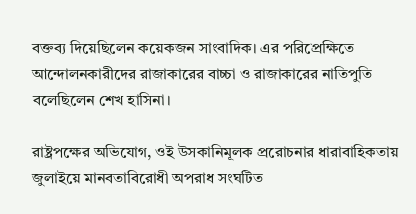বক্তব্য দিয়েছিলেন কয়েকজন সাংবাদিক। এর পরিপ্রেক্ষিতে আন্দোলনকারীদের রাজাকারের বাচ্চা ও রাজাকারের নাতিপুতি বলেছিলেন শেখ হাসিনা।

রাষ্ট্রপক্ষের অভিযোগ, ওই উসকানিমূলক প্ররোচনার ধারাবাহিকতায় জুলাইয়ে মানবতাবিরোধী অপরাধ সংঘটিত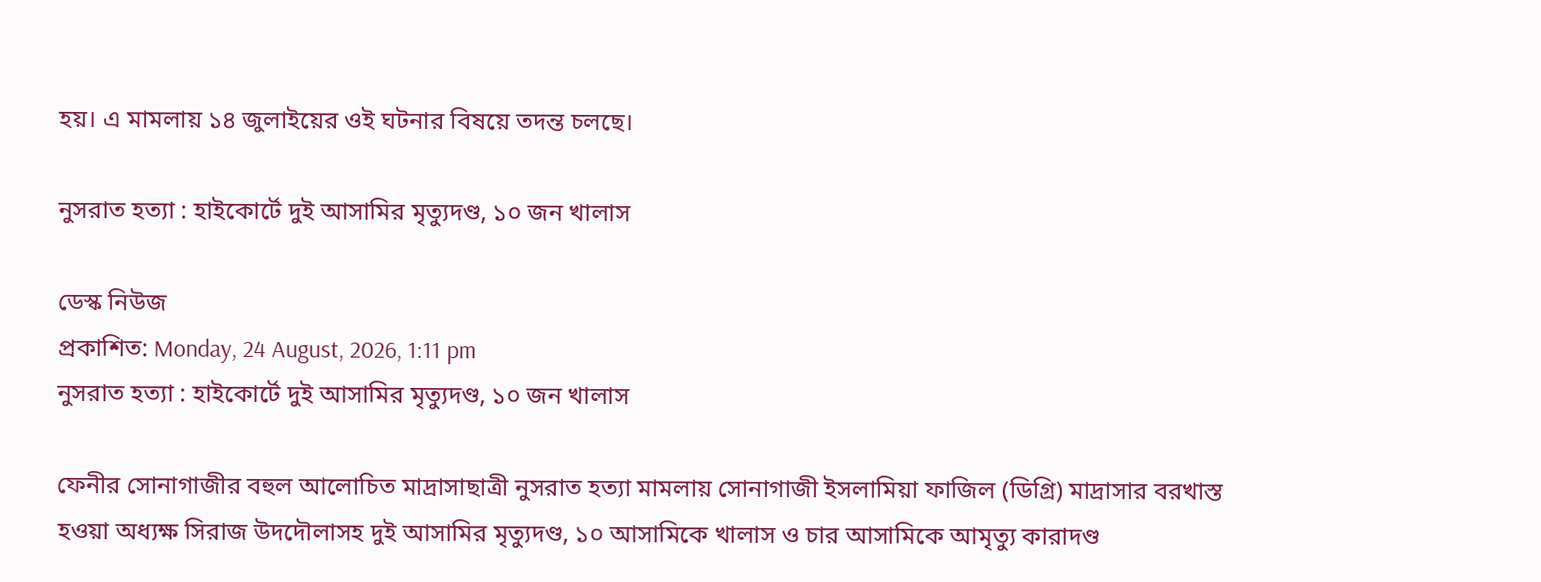হয়। এ মামলায় ১৪ জুলাইয়ের ওই ঘটনার বিষয়ে তদন্ত চলছে।

নুসরাত হত্যা : হাইকোর্টে দুই আসামির মৃত্যুদণ্ড, ১০ জন খালাস

ডেস্ক নিউজ
প্রকাশিত: Monday, 24 August, 2026, 1:11 pm
নুসরাত হত্যা : হাইকোর্টে দুই আসামির মৃত্যুদণ্ড, ১০ জন খালাস

ফেনীর সোনাগাজীর বহুল আলোচিত মাদ্রাসাছাত্রী নুসরাত হত্যা মামলায় সোনাগাজী ইসলামিয়া ফাজিল (ডিগ্রি) মাদ্রাসার বরখাস্ত হওয়া অধ্যক্ষ সিরাজ উদদৌলাসহ দুই আসামির মৃত্যুদণ্ড, ১০ আসামিকে খালাস ও চার আসামিকে আমৃত্যু কারাদণ্ড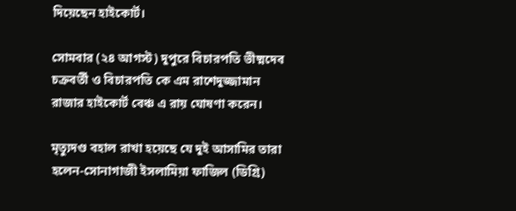দিয়েছেন হাইকোর্ট।

সোমবার (২৪ আগস্ট) দুপুরে বিচারপতি ভীষ্মদেব চক্রবর্তী ও বিচারপতি কে এম রাশেদুজ্জামান রাজার হাইকোর্ট বেঞ্চ এ রায় ঘোষণা করেন।

মৃত্যুদণ্ড বহাল রাখা হয়েছে যে দুই আসামির তারা হলেন-সোনাগাজী ইসলামিয়া ফাজিল (ডিগ্রি)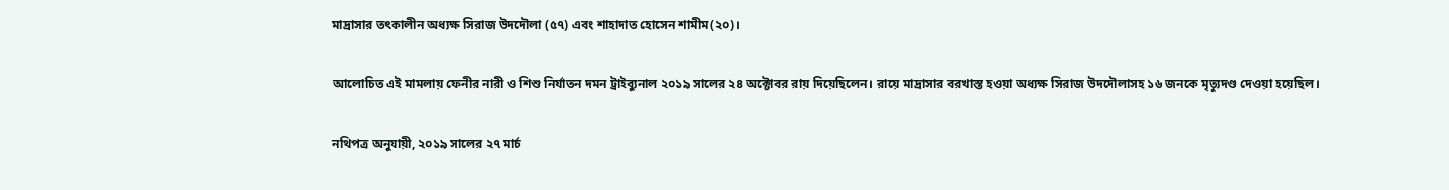মাদ্রাসার তৎকালীন অধ্যক্ষ সিরাজ উদদৌলা (৫৭) এবং শাহাদাত হোসেন শামীম(২০)।

আলোচিত এই মামলায় ফেনীর নারী ও শিশু নির্যাতন দমন ট্রাইব্যুনাল ২০১৯ সালের ২৪ অক্টোবর রায় দিয়েছিলেন। রায়ে মাদ্রাসার বরখাস্ত হওয়া অধ্যক্ষ সিরাজ উদদৌলাসহ ১৬ জনকে মৃত্যুদণ্ড দেওয়া হয়েছিল।

নথিপত্র অনুযায়ী, ২০১৯ সালের ২৭ মার্চ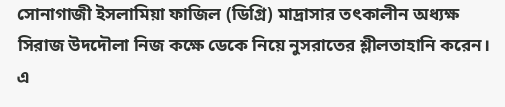সোনাগাজী ইসলামিয়া ফাজিল (ডিগ্রি) মাদ্রাসার তৎকালীন অধ্যক্ষ সিরাজ উদদৌলা নিজ কক্ষে ডেকে নিয়ে নুসরাতের শ্লীলতাহানি করেন। এ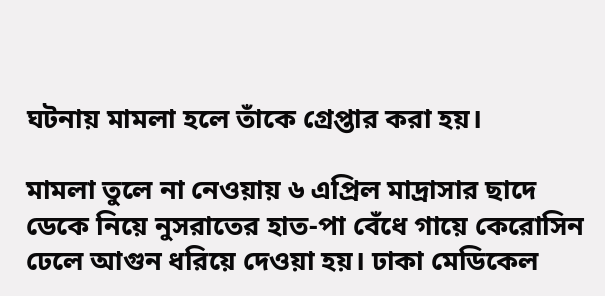ঘটনায় মামলা হলে তাঁকে গ্রেপ্তার করা হয়।

মামলা তুলে না নেওয়ায় ৬ এপ্রিল মাদ্রাসার ছাদে ডেকে নিয়ে নুসরাতের হাত-পা বেঁধে গায়ে কেরোসিন ঢেলে আগুন ধরিয়ে দেওয়া হয়। ঢাকা মেডিকেল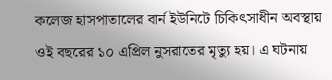কলেজ হাসপাতালের বার্ন ইউনিটে চিকিৎসাধীন অবস্থায় ওই বছরের ১০ এপ্রিল নুসরাতের মৃত্যু হয়। এ ঘটনায়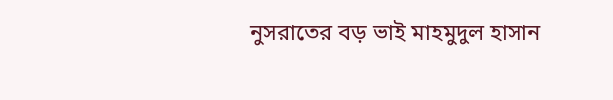নুসরাতের বড় ভাই মাহমুদুল হাসান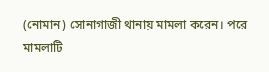(নোমান) সোনাগাজী থানায় মামলা করেন। পরে মামলাটি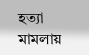হত্যা মামলায়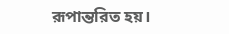রূপান্তরিত হয়।